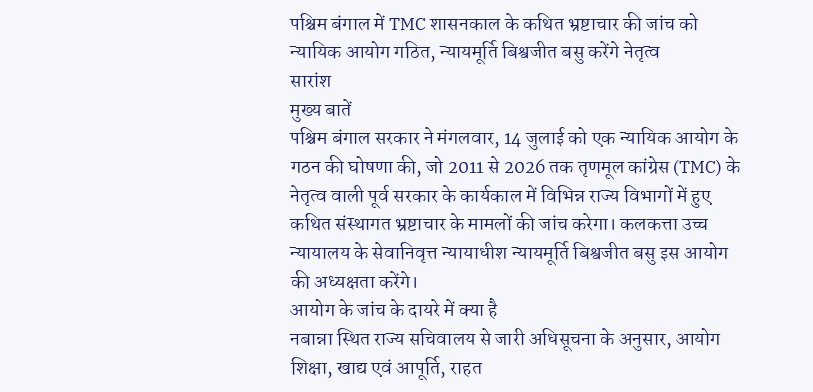पश्चिम बंगाल में TMC शासनकाल के कथित भ्रष्टाचार की जांच को न्यायिक आयोग गठित, न्यायमूर्ति बिश्वजीत बसु करेंगे नेतृत्व
सारांश
मुख्य बातें
पश्चिम बंगाल सरकार ने मंगलवार, 14 जुलाई को एक न्यायिक आयोग के गठन की घोषणा की, जो 2011 से 2026 तक तृणमूल कांग्रेस (TMC) के नेतृत्व वाली पूर्व सरकार के कार्यकाल में विभिन्न राज्य विभागों में हुए कथित संस्थागत भ्रष्टाचार के मामलों की जांच करेगा। कलकत्ता उच्च न्यायालय के सेवानिवृत्त न्यायाधीश न्यायमूर्ति बिश्वजीत बसु इस आयोग की अध्यक्षता करेंगे।
आयोग के जांच के दायरे में क्या है
नबान्ना स्थित राज्य सचिवालय से जारी अधिसूचना के अनुसार, आयोग शिक्षा, खाद्य एवं आपूर्ति, राहत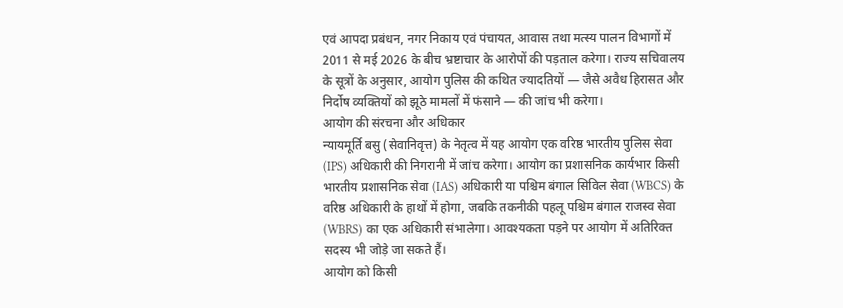एवं आपदा प्रबंधन, नगर निकाय एवं पंचायत, आवास तथा मत्स्य पालन विभागों में 2011 से मई 2026 के बीच भ्रष्टाचार के आरोपों की पड़ताल करेगा। राज्य सचिवालय के सूत्रों के अनुसार, आयोग पुलिस की कथित ज्यादतियों — जैसे अवैध हिरासत और निर्दोष व्यक्तियों को झूठे मामलों में फंसाने — की जांच भी करेगा।
आयोग की संरचना और अधिकार
न्यायमूर्ति बसु (सेवानिवृत्त) के नेतृत्व में यह आयोग एक वरिष्ठ भारतीय पुलिस सेवा (IPS) अधिकारी की निगरानी में जांच करेगा। आयोग का प्रशासनिक कार्यभार किसी भारतीय प्रशासनिक सेवा (IAS) अधिकारी या पश्चिम बंगाल सिविल सेवा (WBCS) के वरिष्ठ अधिकारी के हाथों में होगा, जबकि तकनीकी पहलू पश्चिम बंगाल राजस्व सेवा (WBRS) का एक अधिकारी संभालेगा। आवश्यकता पड़ने पर आयोग में अतिरिक्त सदस्य भी जोड़े जा सकते हैं।
आयोग को किसी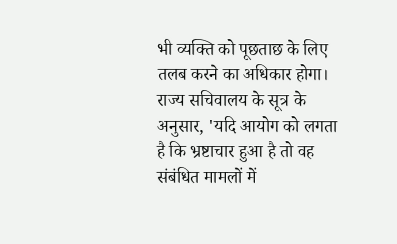भी व्यक्ति को पूछताछ के लिए तलब करने का अधिकार होगा। राज्य सचिवालय के सूत्र के अनुसार, 'यदि आयोग को लगता है कि भ्रष्टाचार हुआ है तो वह संबंधित मामलों में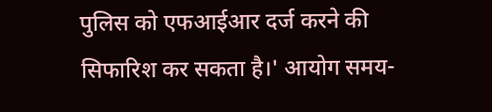पुलिस को एफआईआर दर्ज करने की सिफारिश कर सकता है।' आयोग समय-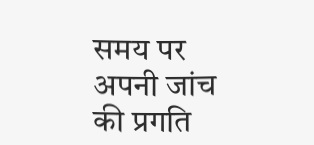समय पर अपनी जांच की प्रगति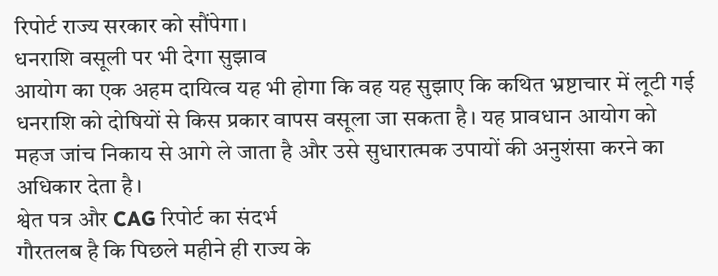रिपोर्ट राज्य सरकार को सौंपेगा।
धनराशि वसूली पर भी देगा सुझाव
आयोग का एक अहम दायित्व यह भी होगा कि वह यह सुझाए कि कथित भ्रष्टाचार में लूटी गई धनराशि को दोषियों से किस प्रकार वापस वसूला जा सकता है। यह प्रावधान आयोग को महज जांच निकाय से आगे ले जाता है और उसे सुधारात्मक उपायों की अनुशंसा करने का अधिकार देता है।
श्वेत पत्र और CAG रिपोर्ट का संदर्भ
गौरतलब है कि पिछले महीने ही राज्य के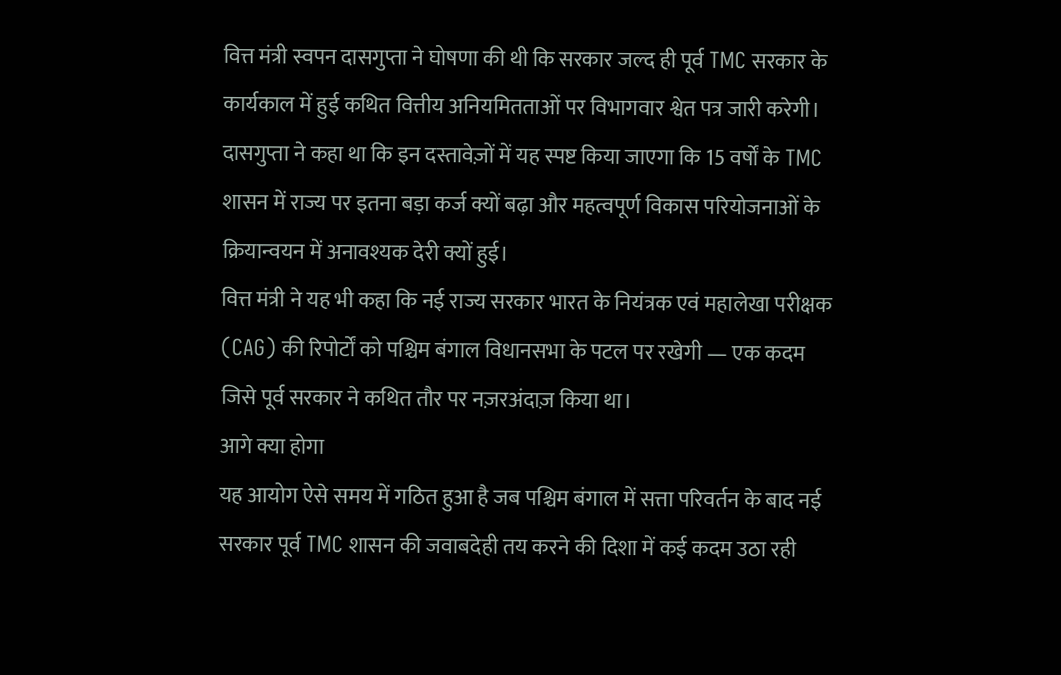वित्त मंत्री स्वपन दासगुप्ता ने घोषणा की थी कि सरकार जल्द ही पूर्व TMC सरकार के कार्यकाल में हुई कथित वित्तीय अनियमितताओं पर विभागवार श्वेत पत्र जारी करेगी। दासगुप्ता ने कहा था कि इन दस्तावेज़ों में यह स्पष्ट किया जाएगा कि 15 वर्षों के TMC शासन में राज्य पर इतना बड़ा कर्ज क्यों बढ़ा और महत्वपूर्ण विकास परियोजनाओं के क्रियान्वयन में अनावश्यक देरी क्यों हुई।
वित्त मंत्री ने यह भी कहा कि नई राज्य सरकार भारत के नियंत्रक एवं महालेखा परीक्षक (CAG) की रिपोर्टों को पश्चिम बंगाल विधानसभा के पटल पर रखेगी — एक कदम जिसे पूर्व सरकार ने कथित तौर पर नज़रअंदाज़ किया था।
आगे क्या होगा
यह आयोग ऐसे समय में गठित हुआ है जब पश्चिम बंगाल में सत्ता परिवर्तन के बाद नई सरकार पूर्व TMC शासन की जवाबदेही तय करने की दिशा में कई कदम उठा रही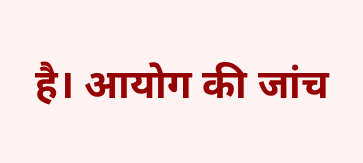है। आयोग की जांच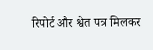रिपोर्ट और श्वेत पत्र मिलकर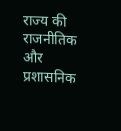राज्य की राजनीतिक और प्रशासनिक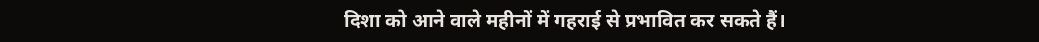दिशा को आने वाले महीनों में गहराई से प्रभावित कर सकते हैं।